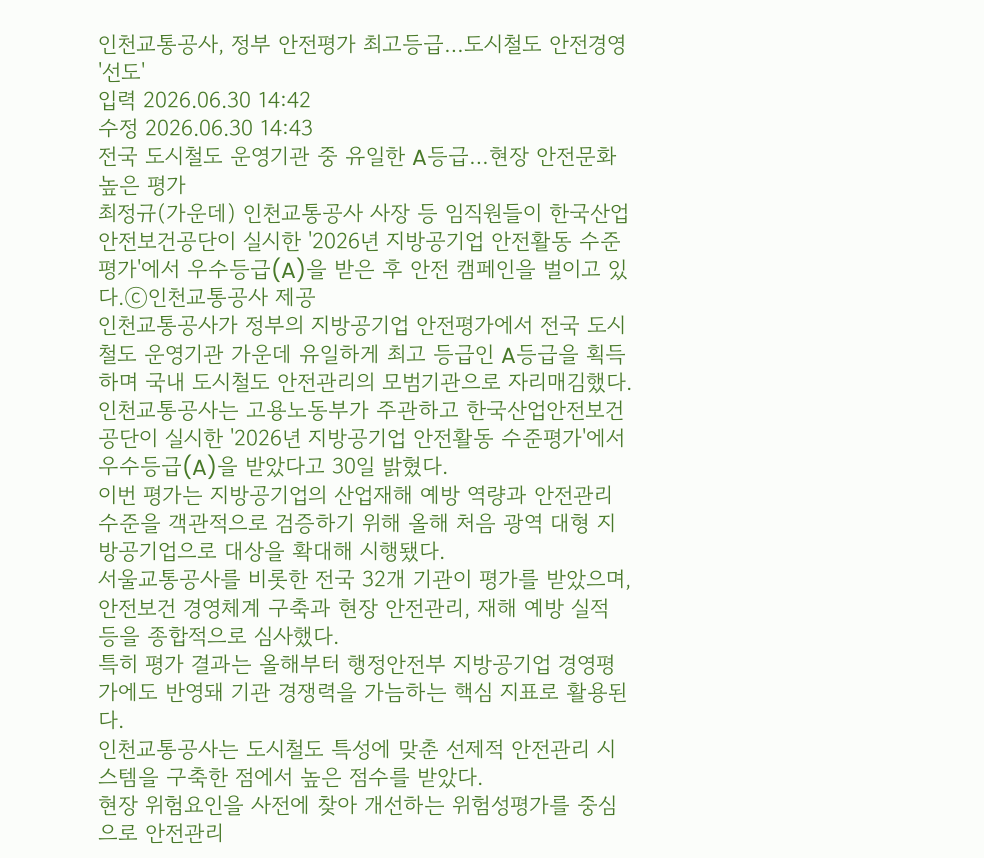인천교통공사, 정부 안전평가 최고등급…도시철도 안전경영 '선도'
입력 2026.06.30 14:42
수정 2026.06.30 14:43
전국 도시철도 운영기관 중 유일한 A등급…현장 안전문화 높은 평가
최정규(가운데) 인천교통공사 사장 등 임직원들이 한국산업안전보건공단이 실시한 '2026년 지방공기업 안전활동 수준평가'에서 우수등급(A)을 받은 후 안전 캠페인을 벌이고 있다.ⓒ인천교통공사 제공
인천교통공사가 정부의 지방공기업 안전평가에서 전국 도시철도 운영기관 가운데 유일하게 최고 등급인 A등급을 획득하며 국내 도시철도 안전관리의 모범기관으로 자리매김했다.
인천교통공사는 고용노동부가 주관하고 한국산업안전보건공단이 실시한 '2026년 지방공기업 안전활동 수준평가'에서 우수등급(A)을 받았다고 30일 밝혔다.
이번 평가는 지방공기업의 산업재해 예방 역량과 안전관리 수준을 객관적으로 검증하기 위해 올해 처음 광역 대형 지방공기업으로 대상을 확대해 시행됐다.
서울교통공사를 비롯한 전국 32개 기관이 평가를 받았으며, 안전보건 경영체계 구축과 현장 안전관리, 재해 예방 실적 등을 종합적으로 심사했다.
특히 평가 결과는 올해부터 행정안전부 지방공기업 경영평가에도 반영돼 기관 경쟁력을 가늠하는 핵심 지표로 활용된다.
인천교통공사는 도시철도 특성에 맞춘 선제적 안전관리 시스템을 구축한 점에서 높은 점수를 받았다.
현장 위험요인을 사전에 찾아 개선하는 위험성평가를 중심으로 안전관리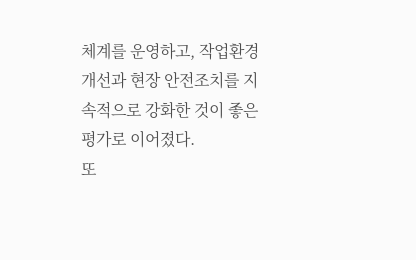체계를 운영하고, 작업환경 개선과 현장 안전조치를 지속적으로 강화한 것이 좋은 평가로 이어졌다.
또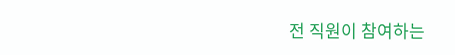전 직원이 참여하는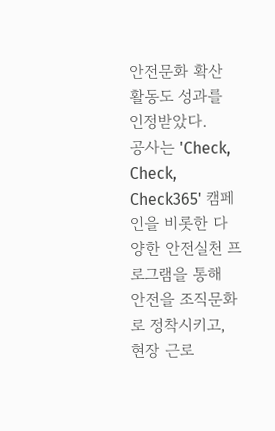안전문화 확산 활동도 성과를 인정받았다.
공사는 'Check, Check, Check365' 캠페인을 비롯한 다양한 안전실천 프로그램을 통해 안전을 조직문화로 정착시키고, 현장 근로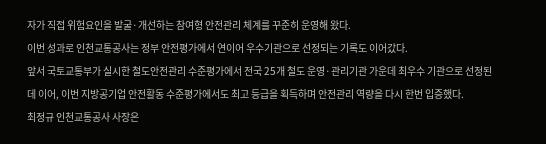자가 직접 위험요인을 발굴·개선하는 참여형 안전관리 체계를 꾸준히 운영해 왔다.
이번 성과로 인천교통공사는 정부 안전평가에서 연이어 우수기관으로 선정되는 기록도 이어갔다.
앞서 국토교통부가 실시한 철도안전관리 수준평가에서 전국 25개 철도 운영·관리기관 가운데 최우수 기관으로 선정된 데 이어, 이번 지방공기업 안전활동 수준평가에서도 최고 등급을 획득하며 안전관리 역량을 다시 한번 입증했다.
최정규 인천교통공사 사장은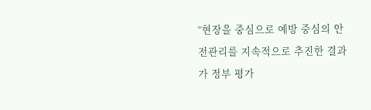“현장을 중심으로 예방 중심의 안전관리를 지속적으로 추진한 결과가 정부 평가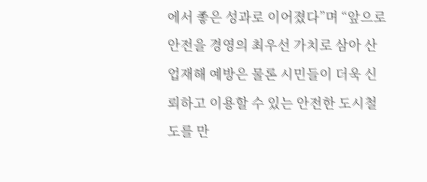에서 좋은 성과로 이어졌다”며 “앞으로 안전을 경영의 최우선 가치로 삼아 산업재해 예방은 물론 시민들이 더욱 신뢰하고 이용할 수 있는 안전한 도시철도를 만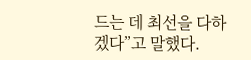드는 데 최선을 다하겠다”고 말했다.